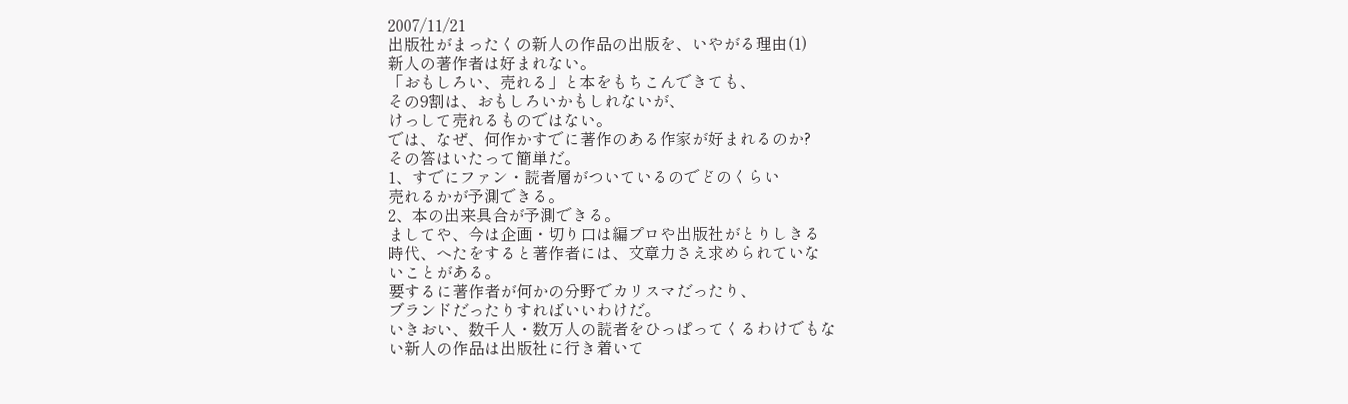2007/11/21
出版社がまったくの新人の作品の出版を、いやがる理由(1)
新人の著作者は好まれない。
「おもしろい、売れる」と本をもちこんできても、
その9割は、おもしろいかもしれないが、
けっして売れるものではない。
では、なぜ、何作かすでに著作のある作家が好まれるのか?
その答はいたって簡単だ。
1、すでにファン・読者層がついているのでどのくらい
売れるかが予測できる。
2、本の出来具合が予測できる。
ましてや、今は企画・切り口は編プロや出版社がとりしきる
時代、へたをすると著作者には、文章力さえ求められていな
いことがある。
要するに著作者が何かの分野でカリスマだったり、
ブランドだったりすればいいわけだ。
いきおい、数千人・数万人の読者をひっぱってくるわけでもな
い新人の作品は出版社に行き着いて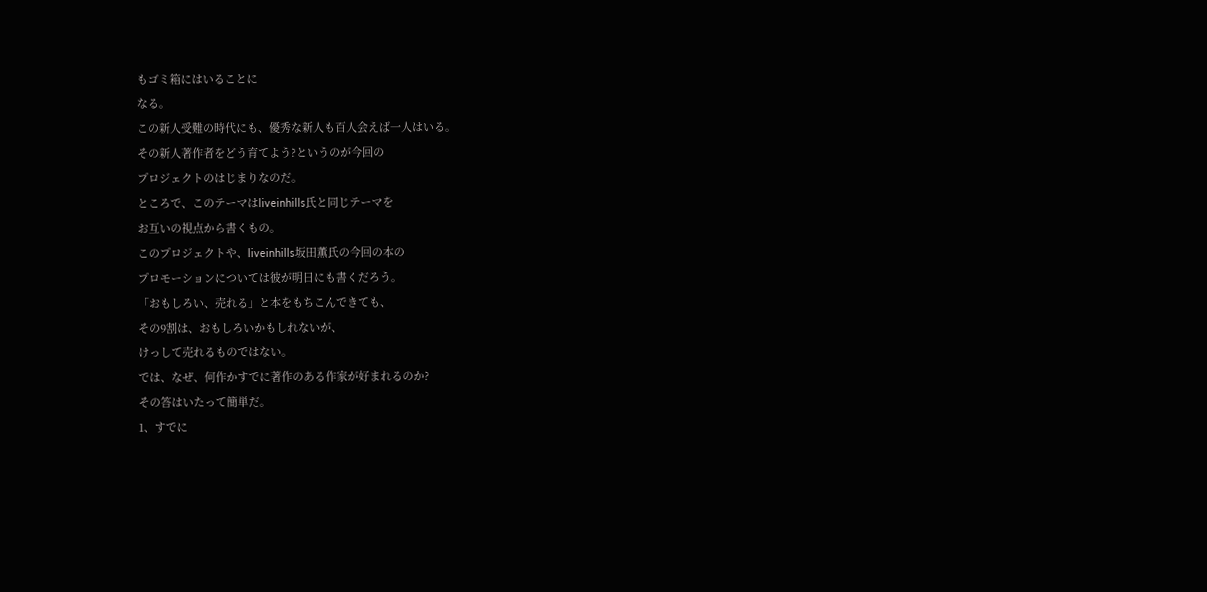もゴミ箱にはいることに
なる。
この新人受難の時代にも、優秀な新人も百人会えば一人はいる。
その新人著作者をどう育てよう?というのが今回の
プロジェクトのはじまりなのだ。
ところで、このテーマはliveinhills氏と同じテーマを
お互いの視点から書くもの。
このプロジェクトや、liveinhills坂田薫氏の今回の本の
プロモーションについては彼が明日にも書くだろう。
「おもしろい、売れる」と本をもちこんできても、
その9割は、おもしろいかもしれないが、
けっして売れるものではない。
では、なぜ、何作かすでに著作のある作家が好まれるのか?
その答はいたって簡単だ。
1、すでに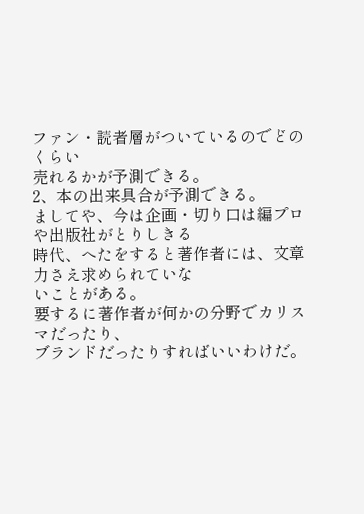ファン・読者層がついているのでどのくらい
売れるかが予測できる。
2、本の出来具合が予測できる。
ましてや、今は企画・切り口は編プロや出版社がとりしきる
時代、へたをすると著作者には、文章力さえ求められていな
いことがある。
要するに著作者が何かの分野でカリスマだったり、
ブランドだったりすればいいわけだ。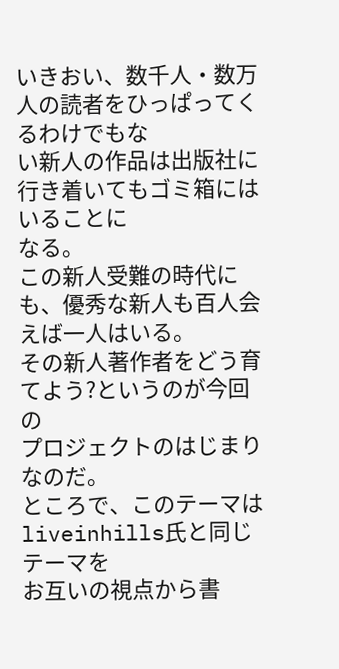いきおい、数千人・数万人の読者をひっぱってくるわけでもな
い新人の作品は出版社に行き着いてもゴミ箱にはいることに
なる。
この新人受難の時代にも、優秀な新人も百人会えば一人はいる。
その新人著作者をどう育てよう?というのが今回の
プロジェクトのはじまりなのだ。
ところで、このテーマはliveinhills氏と同じテーマを
お互いの視点から書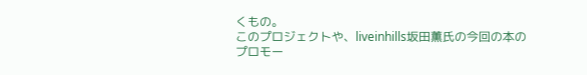くもの。
このプロジェクトや、liveinhills坂田薫氏の今回の本の
プロモー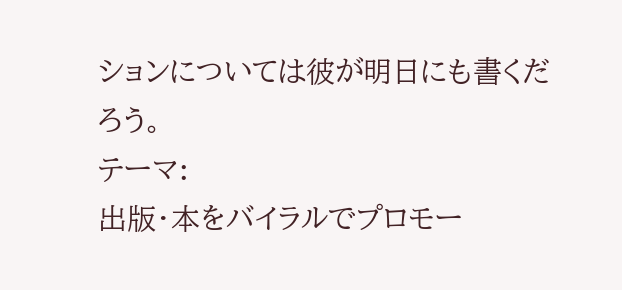ションについては彼が明日にも書くだろう。
テーマ:
出版・本をバイラルでプロモー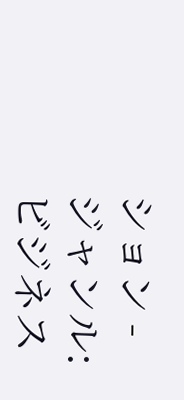ション -
ジャンル:
ビジネス